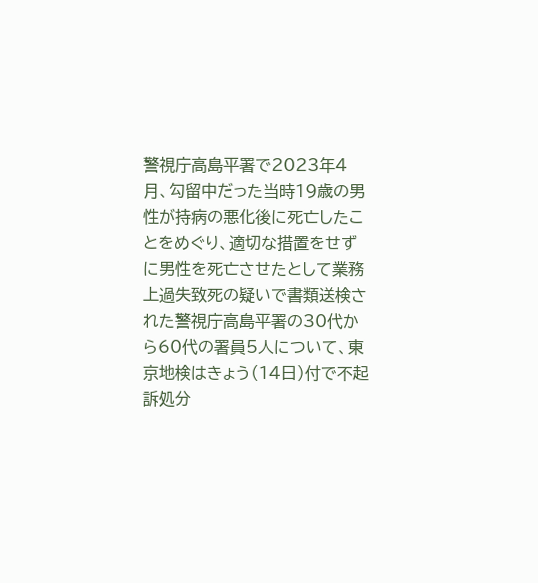警視庁高島平署で2023年4月、勾留中だった当時19歳の男性が持病の悪化後に死亡したことをめぐり、適切な措置をせずに男性を死亡させたとして業務上過失致死の疑いで書類送検された警視庁高島平署の30代から60代の署員5人について、東京地検はきょう(14日)付で不起訴処分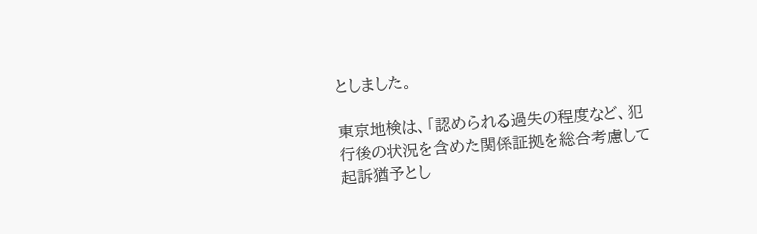としました。

東京地検は、「認められる過失の程度など、犯行後の状況を含めた関係証拠を総合考慮して起訴猶予とし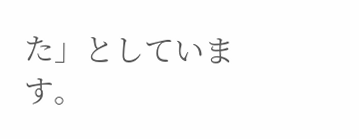た」としています。